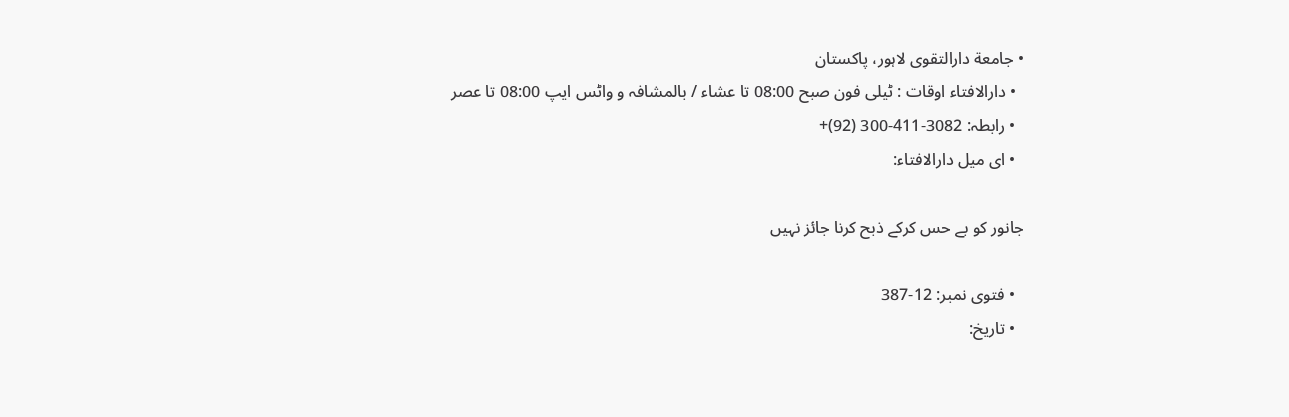• جامعة دارالتقوی لاہور، پاکستان
  • دارالافتاء اوقات : ٹیلی فون صبح 08:00 تا عشاء / بالمشافہ و واٹس ایپ 08:00 تا عصر
  • رابطہ: 3082-411-300 (92)+
  • ای میل دارالافتاء:

جانور کو بے حس کرکے ذبح کرنا جائز نہیں

  • فتوی نمبر: 12-387
  • تاریخ: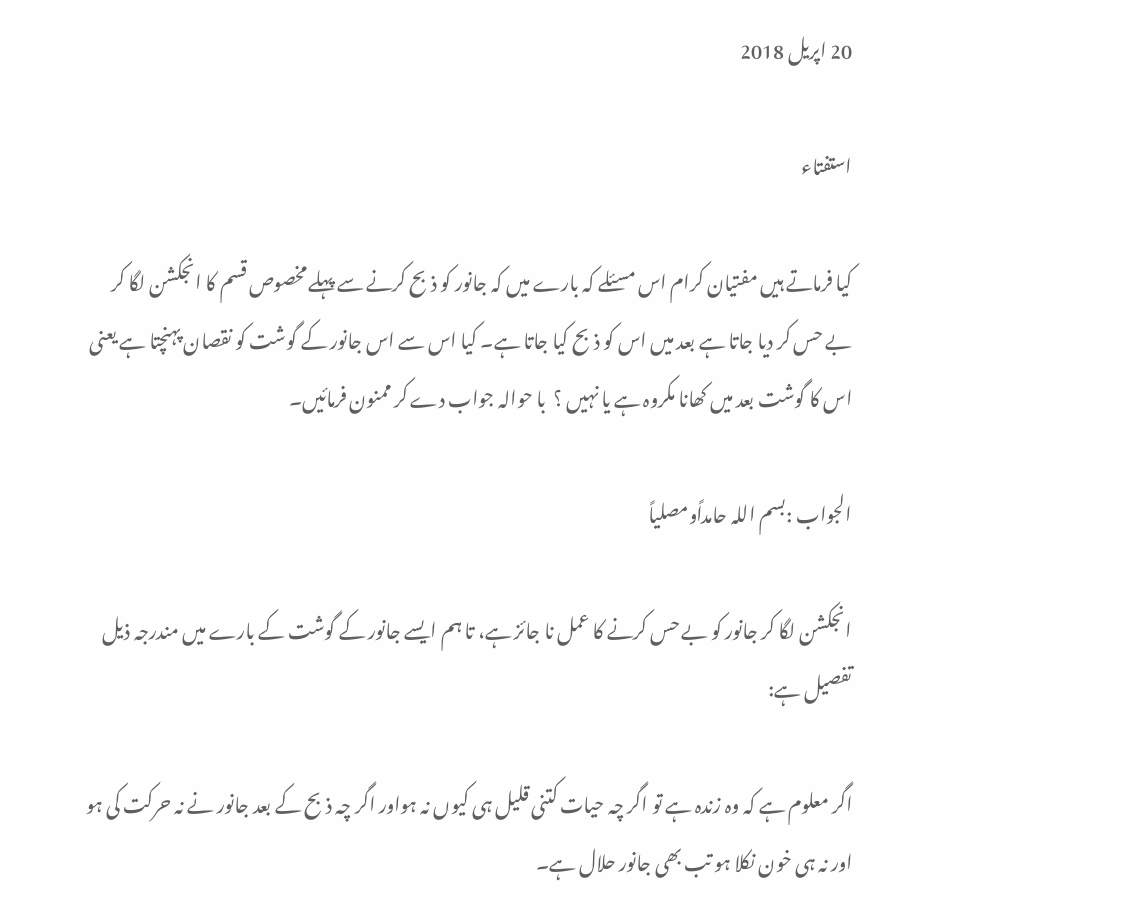20 اپریل 2018

استفتاء

کیا فرماتے ہیں مفتیان کرام اس مسئلے کہ بارے میں کہ جانور کو ذبح کرنے سے پہلے مخصوص قسم کا انجکشن لگا کر بے حس کر دیا جاتا ہے بعد میں اس کو ذبح کیا جاتا ہے۔ کیا اس سے اس جانور کے گوشت کو نقصان پہنچتا ہے یعنی اس کا گوشت بعد میں کھانا مکروہ ہے یا نہیں ؟  با حوالہ جواب دے کر ممنون فرمائیں۔

الجواب :بسم اللہ حامداًومصلیاً

انجکشن لگا کر جانور کو بے حس کرنے کا عمل نا جائز ہے، تا ہم ایسے جانور کے گوشت کے بارے میں مندرجہ ذیل تفصیل ہے:

اگر معلوم ہے کہ وہ زندہ ہے تو اگر چہ حیات کتنی قلیل ہی کیوں نہ ہواور اگر چہ ذبح کے بعد جانور نے نہ حرکت کی ہو اور نہ ہی خون نکلا ہو تب بھی جانور حلال ہے۔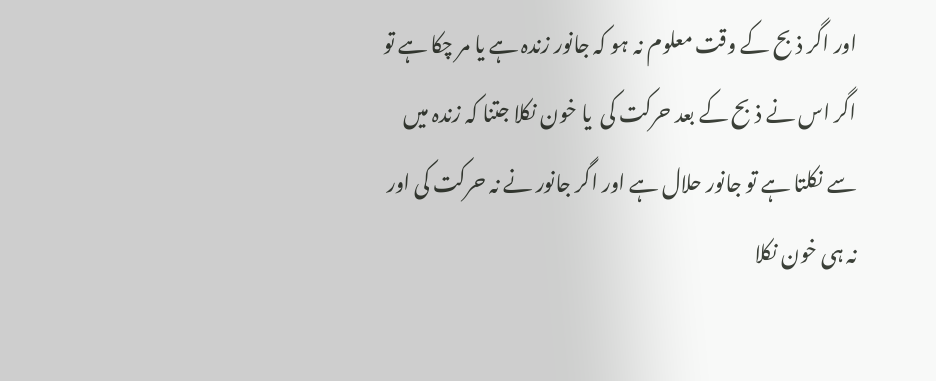اور اگر ذبح کے وقت معلوم نہ ہو کہ جانور زندہ ہے یا مر چکا ہے تو اگر اس نے ذبح کے بعد حرکت کی  یا خون نکلا جتنا کہ زندہ میں سے نکلتا ہے تو جانور حلال ہے اور اگر جانور نے نہ حرکت کی اور نہ ہی خون نکلا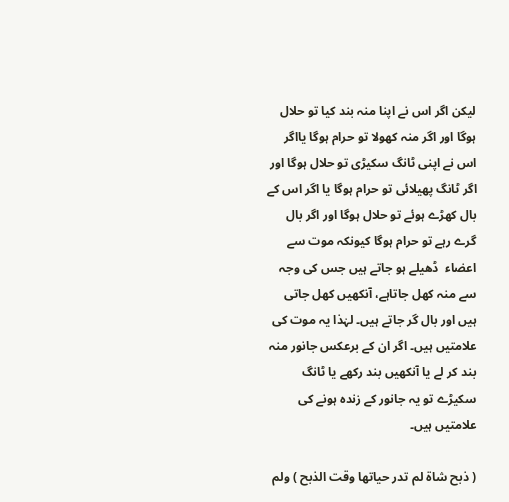لیکن اگر اس نے اپنا منہ بند کیا تو حلال ہوگا اور اگر منہ کھولا تو حرام ہوگا یااگر اس نے اپنی ٹانگ سکیڑی تو حلال ہوگا اور اگر ٹانگ پھیلائی تو حرام ہوگا یا اگر اس کے بال کھڑے ہوئے تو حلال ہوگا اور اگر بال گرے رہے تو حرام ہوگا کیونکہ موت سے اعضاء  ڈھیلے ہو جاتے ہیں جس کی وجہ سے منہ کھل جاتاہے، آنکھیں کھل جاتی ہیں اور بال گر جاتے ہیں۔ لہٰذا یہ موت کی علامتیں ہیں۔ اگر ان کے برعکس جانور منہ بند کر لے یا آنکھیں بند رکھے یا ٹانگ سکیڑے تو یہ جانور کے زندہ ہونے کی علامتیں ہیں۔

( ذبح شاة لم تدر حياتها وقت الذبح ) ولم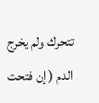تتحرك ولم يخرج الدم ( إن فتحت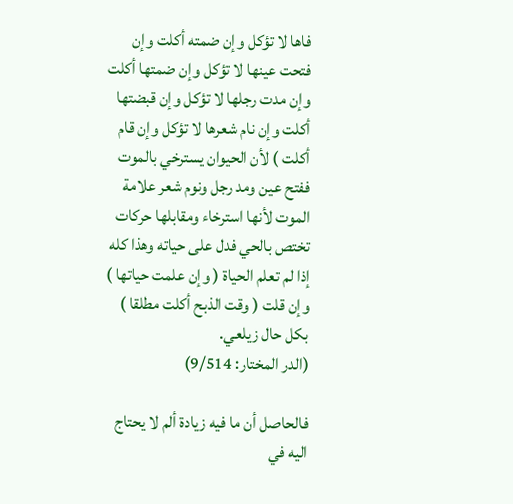فاها لا تؤكل وإن ضمته أكلت وإن فتحت عينها لا تؤكل وإن ضمتها أكلت وإن مدت رجلها لا تؤكل وإن قبضتها أكلت وإن نام شعرها لا تؤكل وإن قام أكلت ) لأن الحيوان يسترخي بالموت ففتح عين ومد رجل ونوم شعر علامة الموت لأنها استرخاء ومقابلها حركات تختص بالحي فدل على حياته وهذا كله إذا لم تعلم الحياة ( وإن علمت حياتها ) وإن قلت ( وقت الذبح أكلت مطلقا ) بكل حال زيلعي.                                    (الدر المختار: 9/514)

فالحاصل أن ما فيه زيادة ألم لا يحتاج اليه في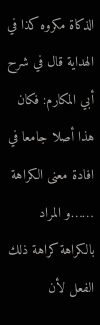الذكاة مكروه كذا في الهداية قال في شرح أبي المكارم: فكان هذا أصلا جامعا في افادة معنى الكراهة ……و المراد بالكراهة كراهة ذلك الفعل لأن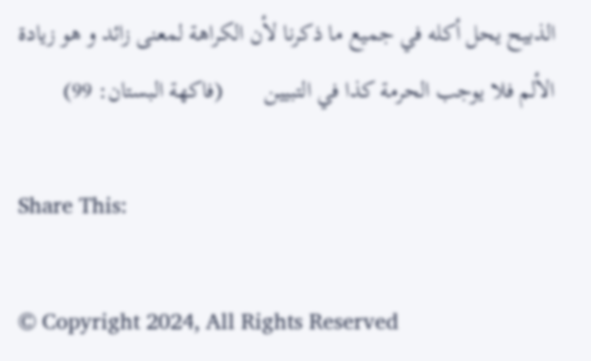الذبيح يحل أكله في جميع ما ذكرنا لأن الكراهة لمعنى زائد و هو زيادة الألم فلا يوجب الحرمة كذا في التبيين       (فاكهة البستان: 99)

Share This:

© Copyright 2024, All Rights Reserved